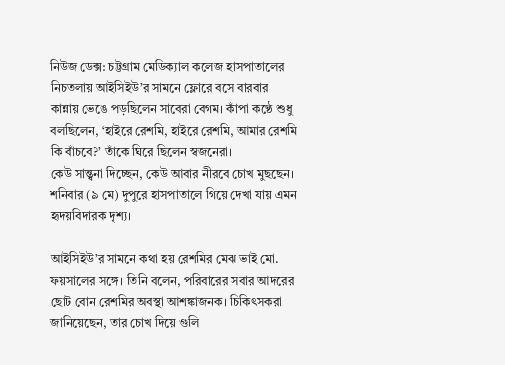নিউজ ডেক্স: চট্টগ্রাম মেডিক্যাল কলেজ হাসপাতালের নিচতলায় আইসিইউ’র সামনে ফ্লোরে বসে বারবার কান্নায় ভেঙে পড়ছিলেন সাবেরা বেগম। কাঁপা কণ্ঠে শুধু বলছিলেন, ‘হাইরে রেশমি, হাইরে রেশমি, আমার রেশমি কি বাঁচবে?’ তাঁকে ঘিরে ছিলেন স্বজনেরা।
কেউ সান্ত্বনা দিচ্ছেন, কেউ আবার নীরবে চোখ মুছছেন। শনিবার (৯ মে) দুপুরে হাসপাতালে গিয়ে দেখা যায় এমন হৃদয়বিদারক দৃশ্য।

আইসিইউ’র সামনে কথা হয় রেশমির মেঝ ভাই মো. ফয়সালের সঙ্গে। তিনি বলেন, পরিবারের সবার আদরের ছোট বোন রেশমির অবস্থা আশঙ্কাজনক। চিকিৎসকরা জানিয়েছেন, তার চোখ দিয়ে গুলি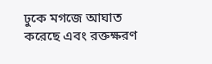ঢুকে মগজে আঘাত করেছে এবং রক্তক্ষরণ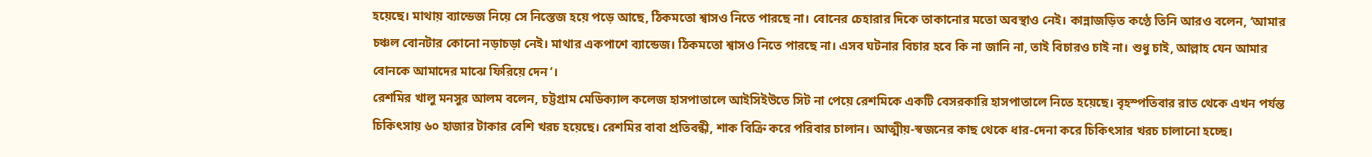হয়েছে। মাথায় ব্যান্ডেজ নিয়ে সে নিস্তেজ হয়ে পড়ে আছে, ঠিকমতো শ্বাসও নিতে পারছে না। বোনের চেহারার দিকে তাকানোর মতো অবস্থাও নেই। কান্নাজড়িত কণ্ঠে তিনি আরও বলেন, ‘আমার চঞ্চল বোনটার কোনো নড়াচড়া নেই। মাথার একপাশে ব্যান্ডেজ। ঠিকমতো শ্বাসও নিতে পারছে না। এসব ঘটনার বিচার হবে কি না জানি না, তাই বিচারও চাই না। শুধু চাই, আল্লাহ যেন আমার বোনকে আমাদের মাঝে ফিরিয়ে দেন’।
রেশমির খালু মনসুর আলম বলেন, চট্টগ্রাম মেডিক্যাল কলেজ হাসপাতালে আইসিইউতে সিট না পেয়ে রেশমিকে একটি বেসরকারি হাসপাতালে নিতে হয়েছে। বৃহস্পতিবার রাত থেকে এখন পর্যন্ত চিকিৎসায় ৬০ হাজার টাকার বেশি খরচ হয়েছে। রেশমির বাবা প্রতিবন্ধী, শাক বিক্রি করে পরিবার চালান। আত্মীয়-স্বজনের কাছ থেকে ধার-দেনা করে চিকিৎসার খরচ চালানো হচ্ছে।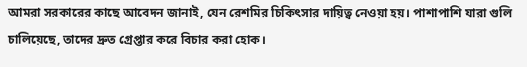আমরা সরকারের কাছে আবেদন জানাই, যেন রেশমির চিকিৎসার দায়িত্ব নেওয়া হয়। পাশাপাশি যারা গুলি চালিয়েছে, তাদের দ্রুত গ্রেপ্তার করে বিচার করা হোক।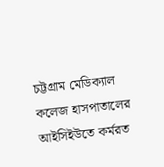চট্টগ্রাম মেডিক্যাল কলেজ হাসপাতালের আইসিইউতে কর্মরত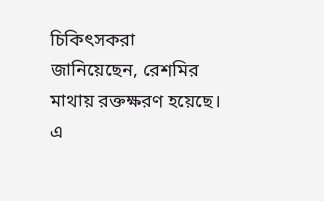চিকিৎসকরা জানিয়েছেন, রেশমির মাথায় রক্তক্ষরণ হয়েছে। এ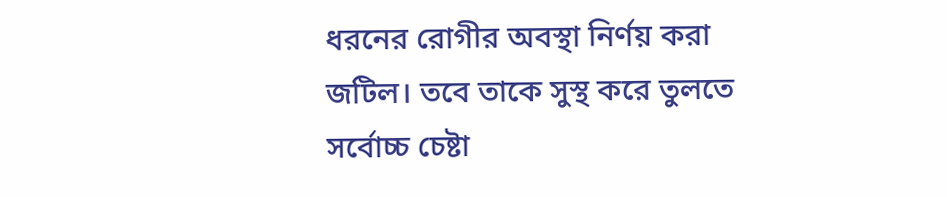ধরনের রোগীর অবস্থা নির্ণয় করা জটিল। তবে তাকে সুস্থ করে তুলতে সর্বোচ্চ চেষ্টা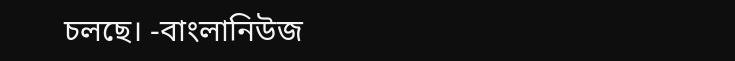চলছে। -বাংলানিউজ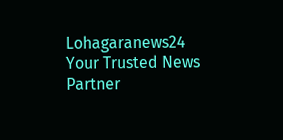Lohagaranews24 Your Trusted News Partner